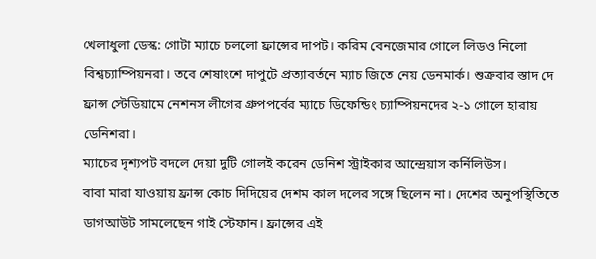খেলাধুলা ডেস্ক: গোটা ম্যাচে চললো ফ্রান্সের দাপট। করিম বেনজেমার গোলে লিডও নিলো বিশ্বচ্যাম্পিয়নরা। তবে শেষাংশে দাপুটে প্রত্যাবর্তনে ম্যাচ জিতে নেয় ডেনমার্ক। শুক্রবার স্তাদ দে ফ্রান্স স্টেডিয়ামে নেশনস লীগের গ্রুপপর্বের ম্যাচে ডিফেন্ডিং চ্যাম্পিয়নদের ২-১ গোলে হারায় ডেনিশরা।
ম্যাচের দৃশ্যপট বদলে দেয়া দুটি গোলই করেন ডেনিশ স্ট্রাইকার আন্দ্রেয়াস কর্নিলিউস।
বাবা মারা যাওয়ায় ফ্রান্স কোচ দিদিয়ের দেশম কাল দলের সঙ্গে ছিলেন না। দেশের অনুপস্থিতিতে ডাগআউট সামলেছেন গাই স্টেফান। ফ্রান্সের এই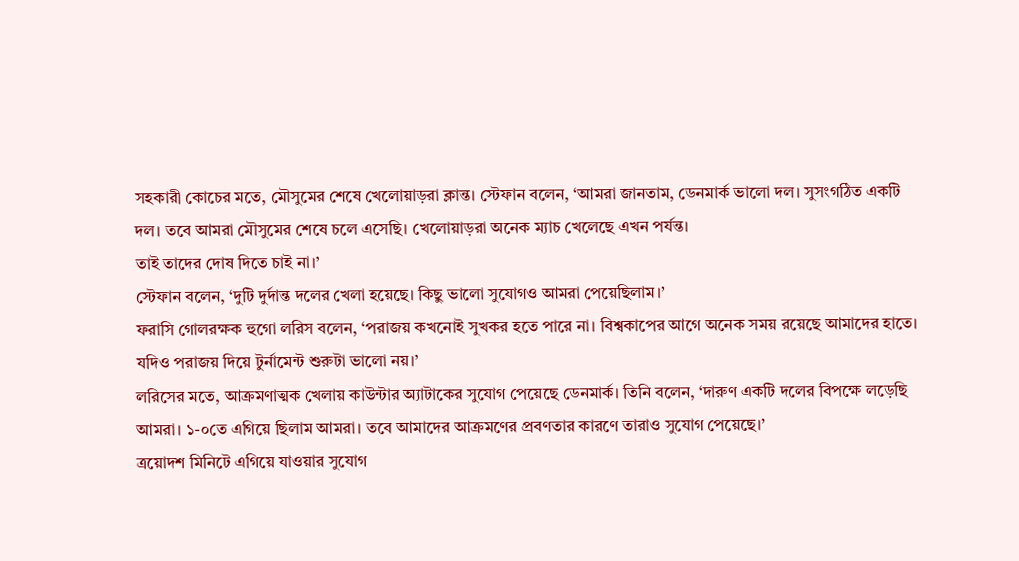সহকারী কোচের মতে, মৌসুমের শেষে খেলোয়াড়রা ক্লান্ত। স্টেফান বলেন, ‘আমরা জানতাম, ডেনমার্ক ভালো দল। সুসংগঠিত একটি দল। তবে আমরা মৌসুমের শেষে চলে এসেছি। খেলোয়াড়রা অনেক ম্যাচ খেলেছে এখন পর্যন্ত।
তাই তাদের দোষ দিতে চাই না।’
স্টেফান বলেন, ‘দুটি দুর্দান্ত দলের খেলা হয়েছে। কিছু ভালো সুযোগও আমরা পেয়েছিলাম।’
ফরাসি গোলরক্ষক হুগো লরিস বলেন, ‘পরাজয় কখনোই সুখকর হতে পারে না। বিশ্বকাপের আগে অনেক সময় রয়েছে আমাদের হাতে। যদিও পরাজয় দিয়ে টুর্নামেন্ট শুরুটা ভালো নয়।’
লরিসের মতে, আক্রমণাত্মক খেলায় কাউন্টার অ্যাটাকের সুযোগ পেয়েছে ডেনমার্ক। তিনি বলেন, ‘দারুণ একটি দলের বিপক্ষে লড়েছি আমরা। ১-০তে এগিয়ে ছিলাম আমরা। তবে আমাদের আক্রমণের প্রবণতার কারণে তারাও সুযোগ পেয়েছে।’
ত্রয়োদশ মিনিটে এগিয়ে যাওয়ার সুযোগ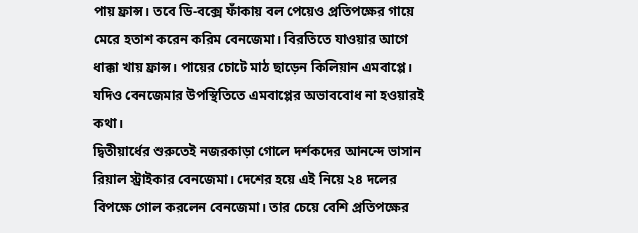পায় ফ্রান্স। তবে ডি-বক্সে ফাঁকায় বল পেয়েও প্রতিপক্ষের গায়ে মেরে হতাশ করেন করিম বেনজেমা। বিরতিতে যাওয়ার আগে ধাক্কা খায় ফ্রান্স। পায়ের চোটে মাঠ ছাড়েন কিলিয়ান এমবাপ্পে। যদিও বেনজেমার উপস্থিতিতে এমবাপ্পের অভাববোধ না হওয়ারই কথা।
দ্বিতীয়ার্ধের শুরুতেই নজরকাড়া গোলে দর্শকদের আনন্দে ভাসান রিয়াল স্ট্রাইকার বেনজেমা। দেশের হয়ে এই নিয়ে ২৪ দলের বিপক্ষে গোল করলেন বেনজেমা। তার চেয়ে বেশি প্রতিপক্ষের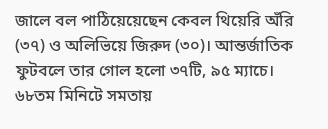জালে বল পাঠিয়েয়েছেন কেবল থিয়েরি অঁরি (৩৭) ও অলিভিয়ে জিরুদ (৩০)। আন্তর্জাতিক ফুটবলে তার গোল হলো ৩৭টি, ৯৫ ম্যাচে।
৬৮তম মিনিটে সমতায়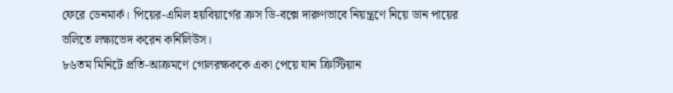ফেরে ডেনমার্ক। পিয়ের-এমিল হয়বিয়ার্গের ক্রস ডি-বক্সে দারুণভাবে নিয়ন্ত্রণে নিয়ে ডান পায়ের ভলিতে লক্ষ্যভেদ করেন কর্নিলিউস।
৮৬তম মিনিটে প্রতি-আক্রমণে গোলরক্ষককে একা পেয়ে যান ক্রিস্টিয়ান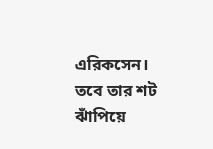এরিকসেন। তবে তার শট ঝাঁপিয়ে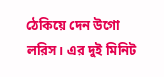ঠেকিয়ে দেন উগো লরিস। এর দুই মিনিট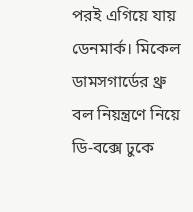পরই এগিয়ে যায় ডেনমার্ক। মিকেল ডামসগার্ডের থ্রু বল নিয়ন্ত্রণে নিয়ে ডি-বক্সে ঢুকে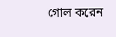গোল করেন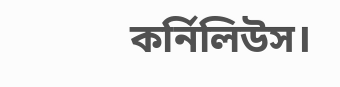কর্নিলিউস।